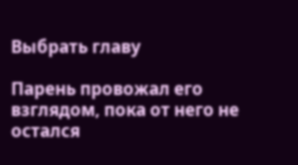Выбрать главу

Парень провожал его взглядом, пока от него не остался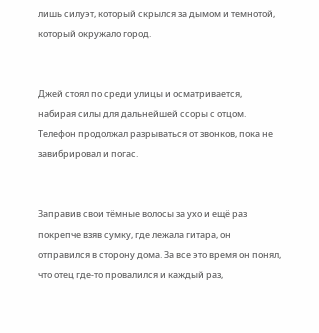лишь силуэт, который скрылся за дымом и темнотой, который окружало город.


Джей стоял по среди улицы и осматривается, набирая силы для дальнейшей ссоры с отцом. Телефон продолжал разрываться от звонков, пока не завибрировал и погас.


Заправив свои тёмные волосы за ухо и ещё раз покрепче взяв сумку, где лежала гитара, он отправился в сторону дома. За все это время он понял, что отец где-то провалился и каждый раз,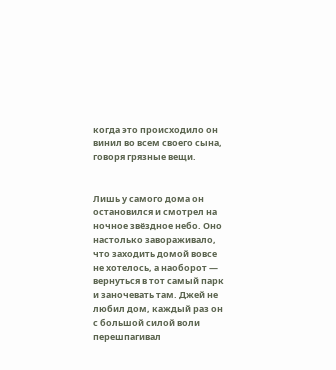когда это происходило он винил во всем своего сына, говоря грязные вещи.


Лишь у самого дома он остановился и смотрел на ночное звёздное небо. Оно настолько завораживало, что заходить домой вовсе не хотелось, а наоборот — вернуться в тот самый парк и заночевать там. Джей не любил дом, каждый раз он с большой силой воли перешпагивал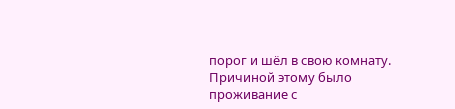порог и шёл в свою комнату. Причиной этому было проживание с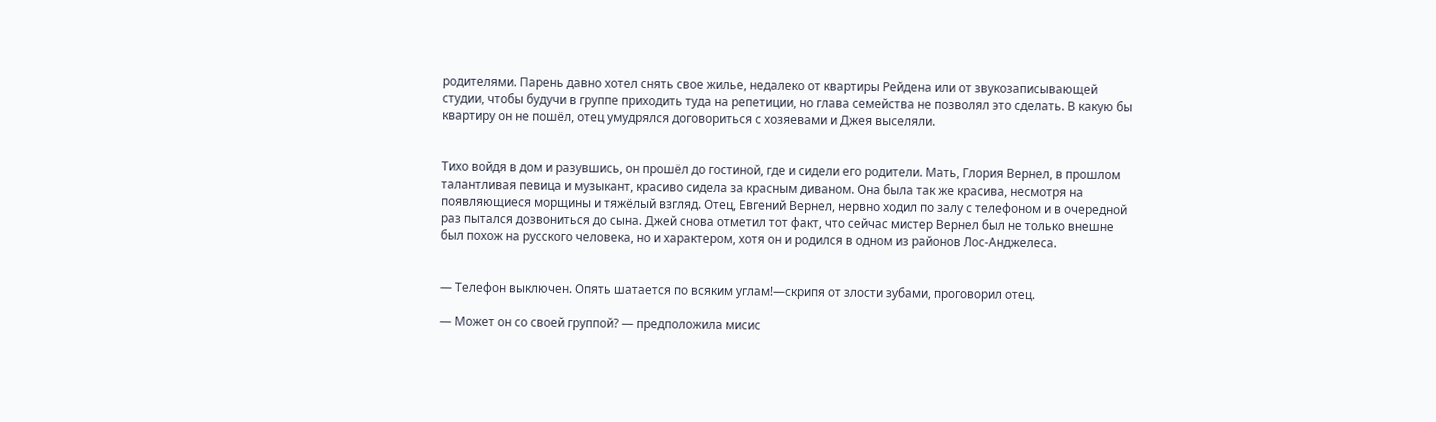родителями. Парень давно хотел снять свое жилье, недалеко от квартиры Рейдена или от звукозаписывающей студии, чтобы будучи в группе приходить туда на репетиции, но глава семейства не позволял это сделать. В какую бы квартиру он не пошёл, отец умудрялся договориться с хозяевами и Джея выселяли.


Тихо войдя в дом и разувшись, он прошёл до гостиной, где и сидели его родители. Мать, Глория Вернел, в прошлом талантливая певица и музыкант, красиво сидела за красным диваном. Она была так же красива, несмотря на появляющиеся морщины и тяжёлый взгляд. Отец, Евгений Вернел, нервно ходил по залу с телефоном и в очередной раз пытался дозвониться до сына. Джей снова отметил тот факт, что сейчас мистер Вернел был не только внешне был похож на русского человека, но и характером, хотя он и родился в одном из районов Лос-Анджелеса.


— Телефон выключен. Опять шатается по всяким углам!—скрипя от злости зубами, проговорил отец.

— Может он со своей группой? — предположила мисис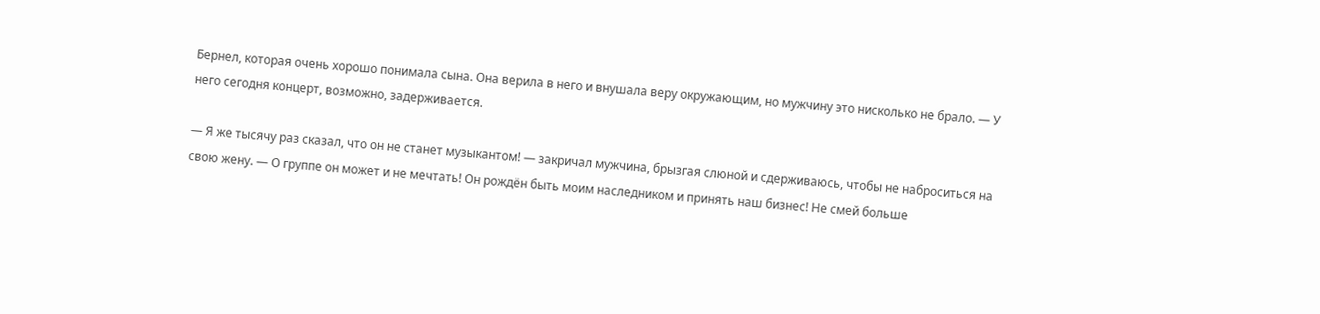Бернел, которая очень хорошо понимала сына. Она верила в него и внушала веру окружающим, но мужчину это нисколько не брало. — У него сегодня концерт, возможно, задерживается.

— Я же тысячу раз сказал, что он не станет музыкантом! — закричал мужчина, брызгая слюной и сдерживаюсь, чтобы не наброситься на свою жену. — О группе он может и не мечтать! Он рождён быть моим наследником и принять наш бизнес! Не смей больше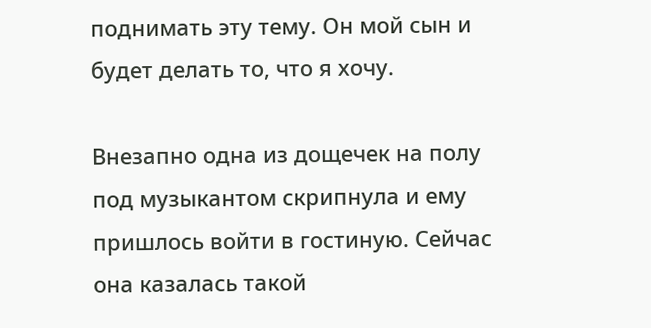поднимать эту тему. Он мой сын и будет делать то, что я хочу.

Внезапно одна из дощечек на полу под музыкантом скрипнула и ему пришлось войти в гостиную. Сейчас она казалась такой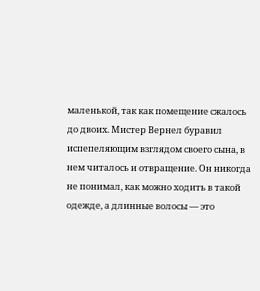маленькой, так как помещение сжалось до двоих. Мистер Вернел буравил испепеляющим взглядом своего сына, в нем читалось и отвращение. Он никогда не понимал, как можно ходить в такой одежде, а длинные волосы — это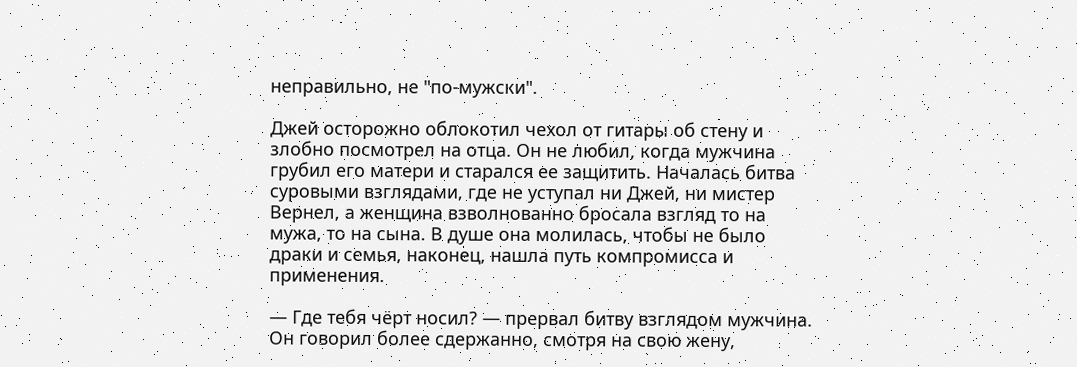неправильно, не "по-мужски".

Джей осторожно облокотил чехол от гитары об стену и злобно посмотрел на отца. Он не любил, когда мужчина грубил его матери и старался ее защитить. Началась битва суровыми взглядами, где не уступал ни Джей, ни мистер Вернел, а женщина взволнованно бросала взгляд то на мужа, то на сына. В душе она молилась, чтобы не было драки и семья, наконец, нашла путь компромисса и применения.

— Где тебя чёрт носил? — прервал битву взглядом мужчина. Он говорил более сдержанно, смотря на свою жену,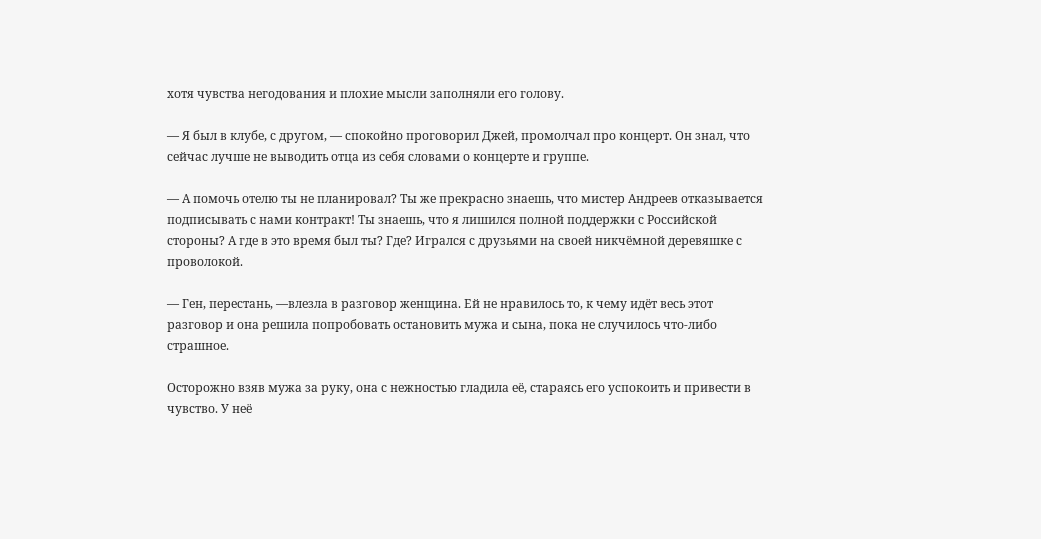хотя чувства негодования и плохие мысли заполняли его голову.

— Я был в клубе, с другом, — спокойно проговорил Джей, промолчал про концерт. Он знал, что сейчас лучше не выводить отца из себя словами о концерте и группе.

— А помочь отелю ты не планировал? Ты же прекрасно знаешь, что мистер Андреев отказывается подписывать с нами контракт! Ты знаешь, что я лишился полной поддержки с Российской стороны? А где в это время был ты? Где? Игрался с друзьями на своей никчёмной деревяшке с проволокой.

— Ген, перестань, —влезла в разговор женщина. Ей не нравилось то, к чему идёт весь этот разговор и она решила попробовать остановить мужа и сына, пока не случилось что-либо страшное.

Осторожно взяв мужа за руку, она с нежностью гладила её, стараясь его успокоить и привести в чувство. У неё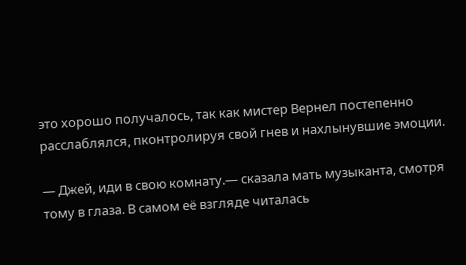это хорошо получалось, так как мистер Вернел постепенно расслаблялся, пконтролируя свой гнев и нахлынувшие эмоции.

— Джей, иди в свою комнату.— сказала мать музыканта, смотря тому в глаза. В самом её взгляде читалась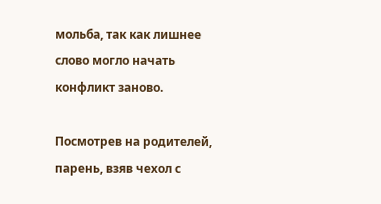мольба, так как лишнее слово могло начать конфликт заново.

Посмотрев на родителей, парень, взяв чехол с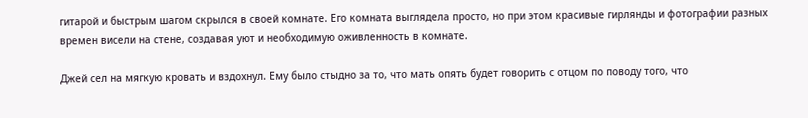гитарой и быстрым шагом скрылся в своей комнате. Его комната выглядела просто, но при этом красивые гирлянды и фотографии разных времен висели на стене, создавая уют и необходимую оживленность в комнате.

Джей сел на мягкую кровать и вздохнул. Ему было стыдно за то, что мать опять будет говорить с отцом по поводу того, что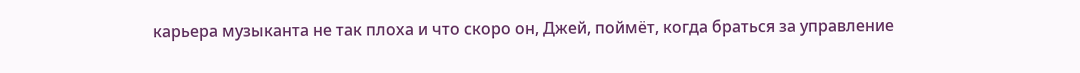карьера музыканта не так плоха и что скоро он, Джей, поймёт, когда браться за управление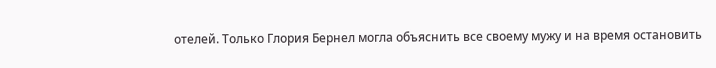отелей. Только Глория Бернел могла объяснить все своему мужу и на время остановить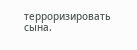терроризировать сына.